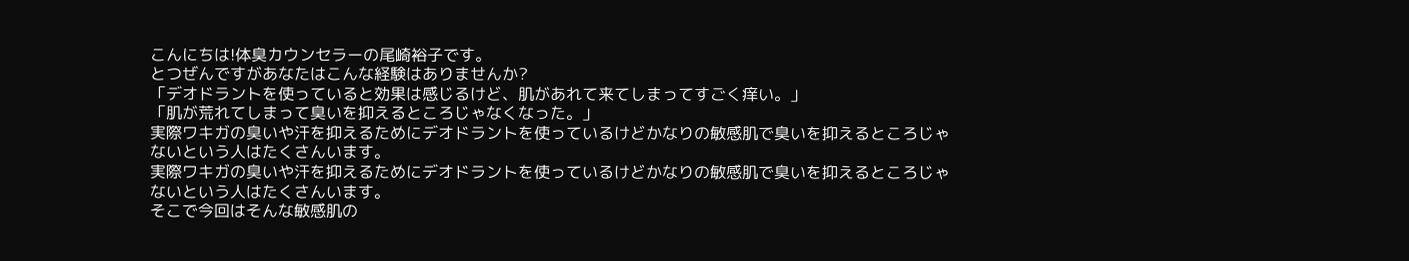こんにちは!体臭カウンセラーの尾崎裕子です。
とつぜんですがあなたはこんな経験はありませんか?
「デオドラントを使っていると効果は感じるけど、肌があれて来てしまってすごく痒い。」
「肌が荒れてしまって臭いを抑えるところじゃなくなった。」
実際ワキガの臭いや汗を抑えるためにデオドラントを使っているけどかなりの敏感肌で臭いを抑えるところじゃないという人はたくさんいます。
実際ワキガの臭いや汗を抑えるためにデオドラントを使っているけどかなりの敏感肌で臭いを抑えるところじゃないという人はたくさんいます。
そこで今回はそんな敏感肌の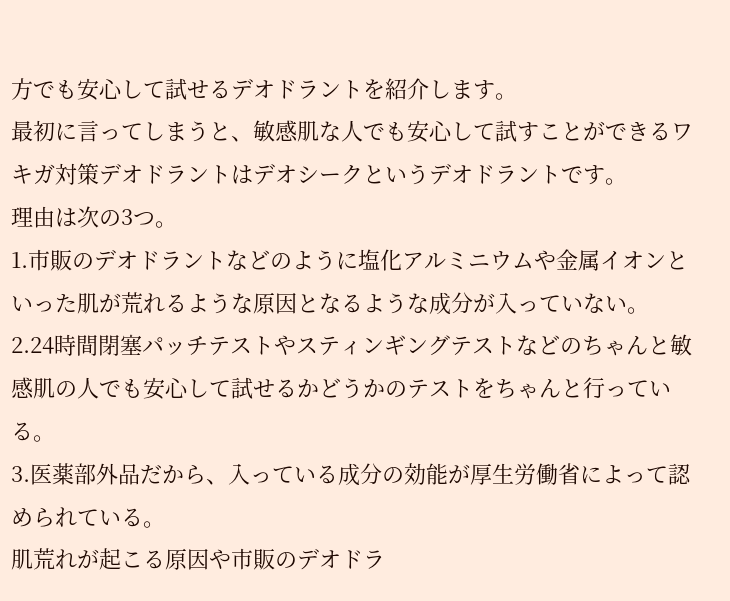方でも安心して試せるデオドラントを紹介します。
最初に言ってしまうと、敏感肌な人でも安心して試すことができるワキガ対策デオドラントはデオシークというデオドラントです。
理由は次の3つ。
1.市販のデオドラントなどのように塩化アルミニウムや金属イオンといった肌が荒れるような原因となるような成分が入っていない。
2.24時間閉塞パッチテストやスティンギングテストなどのちゃんと敏感肌の人でも安心して試せるかどうかのテストをちゃんと行っている。
3.医薬部外品だから、入っている成分の効能が厚生労働省によって認められている。
肌荒れが起こる原因や市販のデオドラ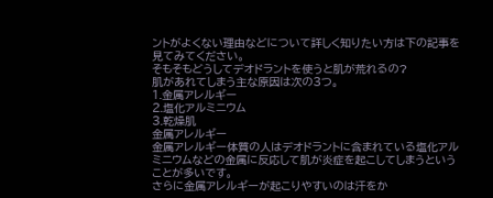ントがよくない理由などについて詳しく知りたい方は下の記事を見てみてください。
そもそもどうしてデオドラントを使うと肌が荒れるの?
肌があれてしまう主な原因は次の3つ。
1.金属アレルギー
2.塩化アルミニウム
3.乾燥肌
金属アレルギー
金属アレルギー体質の人はデオドラントに含まれている塩化アルミニウムなどの金属に反応して肌が炎症を起こしてしまうということが多いです。
さらに金属アレルギーが起こりやすいのは汗をか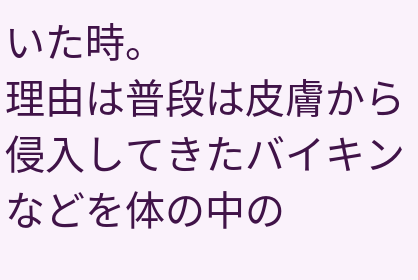いた時。
理由は普段は皮膚から侵入してきたバイキンなどを体の中の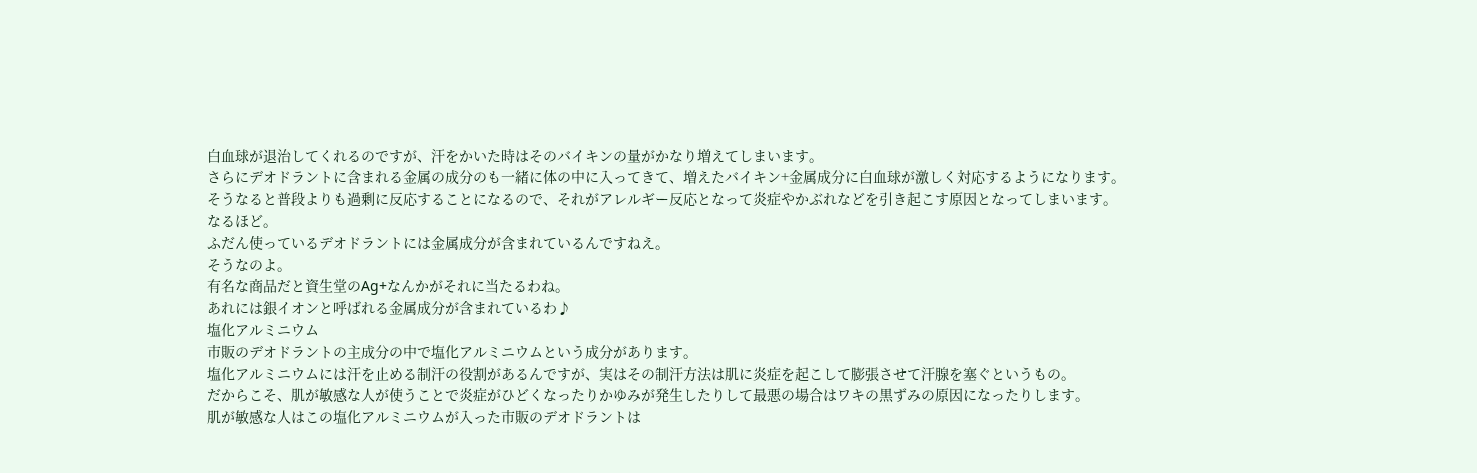白血球が退治してくれるのですが、汗をかいた時はそのバイキンの量がかなり増えてしまいます。
さらにデオドラントに含まれる金属の成分のも一緒に体の中に入ってきて、増えたバイキン+金属成分に白血球が激しく対応するようになります。
そうなると普段よりも過剰に反応することになるので、それがアレルギー反応となって炎症やかぶれなどを引き起こす原因となってしまいます。
なるほど。
ふだん使っているデオドラントには金属成分が含まれているんですねえ。
そうなのよ。
有名な商品だと資生堂のAg+なんかがそれに当たるわね。
あれには銀イオンと呼ばれる金属成分が含まれているわ♪
塩化アルミニウム
市販のデオドラントの主成分の中で塩化アルミニウムという成分があります。
塩化アルミニウムには汗を止める制汗の役割があるんですが、実はその制汗方法は肌に炎症を起こして膨張させて汗腺を塞ぐというもの。
だからこそ、肌が敏感な人が使うことで炎症がひどくなったりかゆみが発生したりして最悪の場合はワキの黒ずみの原因になったりします。
肌が敏感な人はこの塩化アルミニウムが入った市販のデオドラントは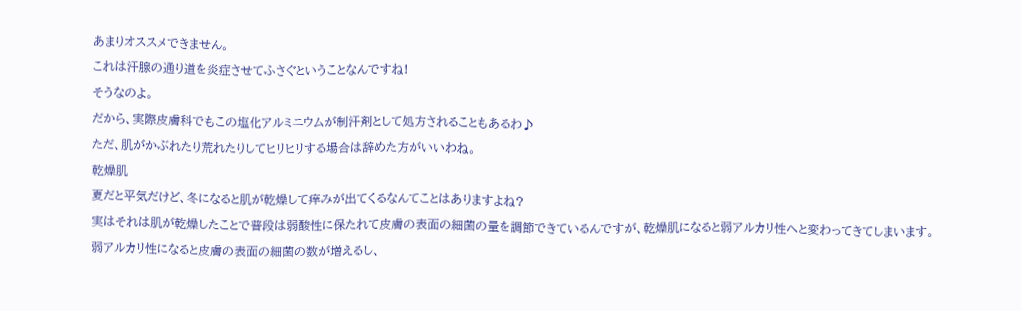あまりオススメできません。
これは汗腺の通り道を炎症させてふさぐということなんですね!
そうなのよ。
だから、実際皮膚科でもこの塩化アルミニウムが制汗剤として処方されることもあるわ♪
ただ、肌がかぶれたり荒れたりしてヒリヒリする場合は辞めた方がいいわね。
乾燥肌
夏だと平気だけど、冬になると肌が乾燥して痒みが出てくるなんてことはありますよね?
実はそれは肌が乾燥したことで普段は弱酸性に保たれて皮膚の表面の細菌の量を調節できているんですが、乾燥肌になると弱アルカリ性へと変わってきてしまいます。
弱アルカリ性になると皮膚の表面の細菌の数が増えるし、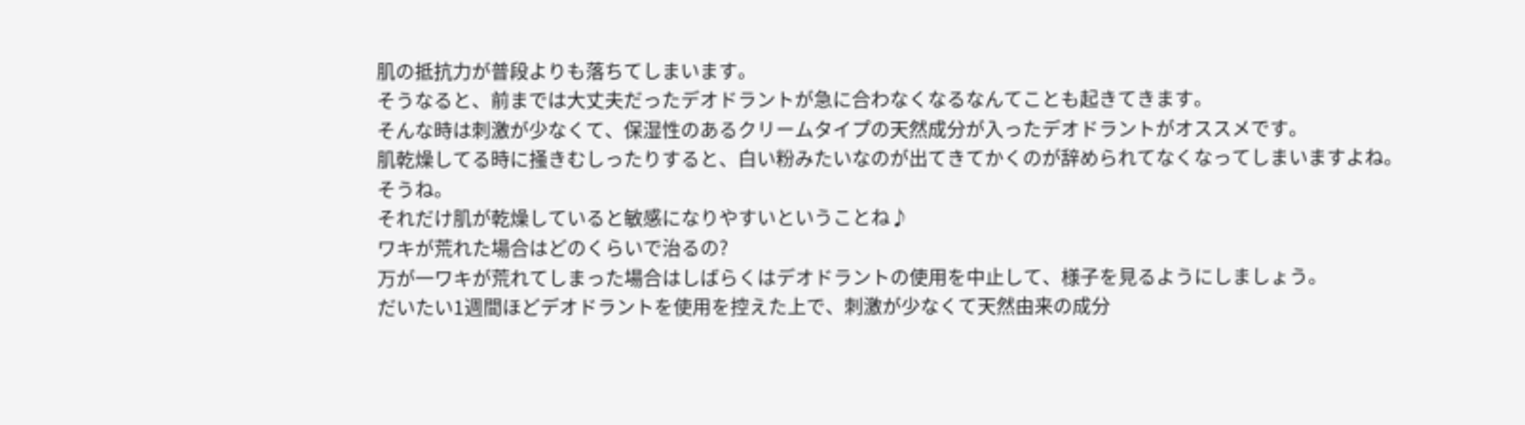肌の抵抗力が普段よりも落ちてしまいます。
そうなると、前までは大丈夫だったデオドラントが急に合わなくなるなんてことも起きてきます。
そんな時は刺激が少なくて、保湿性のあるクリームタイプの天然成分が入ったデオドラントがオススメです。
肌乾燥してる時に掻きむしったりすると、白い粉みたいなのが出てきてかくのが辞められてなくなってしまいますよね。
そうね。
それだけ肌が乾燥していると敏感になりやすいということね♪
ワキが荒れた場合はどのくらいで治るの?
万が一ワキが荒れてしまった場合はしばらくはデオドラントの使用を中止して、様子を見るようにしましょう。
だいたい1週間ほどデオドラントを使用を控えた上で、刺激が少なくて天然由来の成分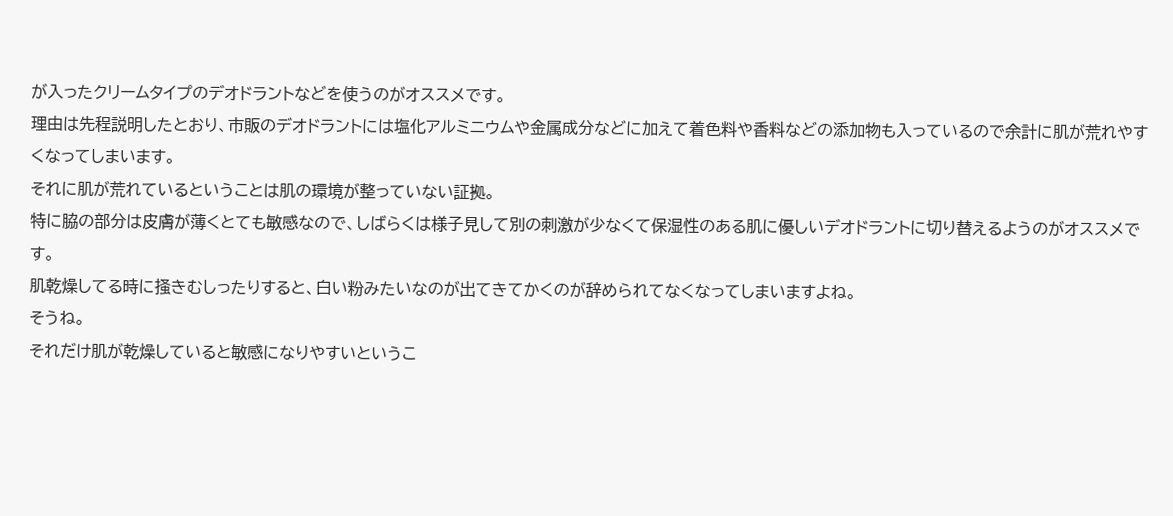が入ったクリームタイプのデオドラントなどを使うのがオススメです。
理由は先程説明したとおり、市販のデオドラントには塩化アルミニウムや金属成分などに加えて着色料や香料などの添加物も入っているので余計に肌が荒れやすくなってしまいます。
それに肌が荒れているということは肌の環境が整っていない証拠。
特に脇の部分は皮膚が薄くとても敏感なので、しばらくは様子見して別の刺激が少なくて保湿性のある肌に優しいデオドラントに切り替えるようのがオススメです。
肌乾燥してる時に掻きむしったりすると、白い粉みたいなのが出てきてかくのが辞められてなくなってしまいますよね。
そうね。
それだけ肌が乾燥していると敏感になりやすいというこ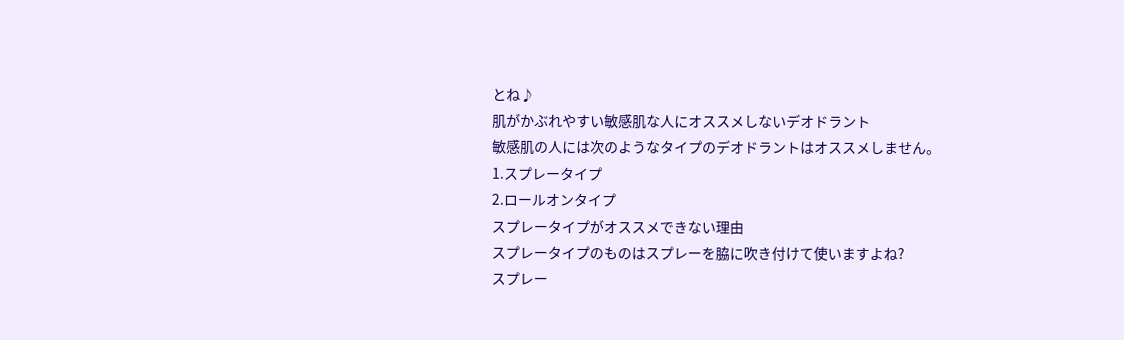とね♪
肌がかぶれやすい敏感肌な人にオススメしないデオドラント
敏感肌の人には次のようなタイプのデオドラントはオススメしません。
1.スプレータイプ
2.ロールオンタイプ
スプレータイプがオススメできない理由
スプレータイプのものはスプレーを脇に吹き付けて使いますよね?
スプレー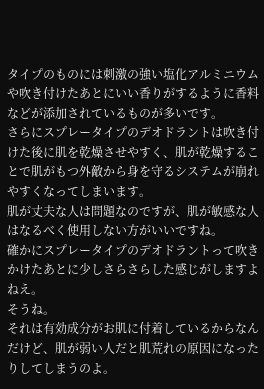タイプのものには刺激の強い塩化アルミニウムや吹き付けたあとにいい香りがするように香料などが添加されているものが多いです。
さらにスプレータイプのデオドラントは吹き付けた後に肌を乾燥させやすく、肌が乾燥することで肌がもつ外敵から身を守るシステムが崩れやすくなってしまいます。
肌が丈夫な人は問題なのですが、肌が敏感な人はなるべく使用しない方がいいですね。
確かにスプレータイプのデオドラントって吹きかけたあとに少しさらさらした感じがしますよねえ。
そうね。
それは有効成分がお肌に付着しているからなんだけど、肌が弱い人だと肌荒れの原因になったりしてしまうのよ。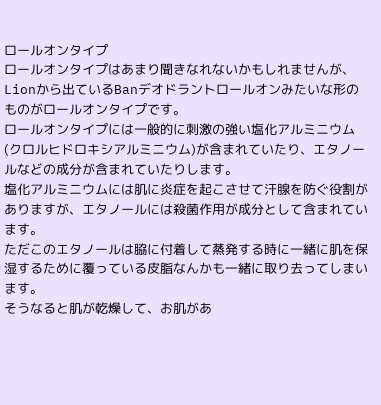ロールオンタイプ
ロールオンタイプはあまり聞きなれないかもしれませんが、Lionから出ているBanデオドラントロールオンみたいな形のものがロールオンタイプです。
ロールオンタイプには一般的に刺激の強い塩化アルミニウム(クロルヒドロキシアルミニウム)が含まれていたり、エタノールなどの成分が含まれていたりします。
塩化アルミニウムには肌に炎症を起こさせて汗腺を防ぐ役割がありますが、エタノールには殺菌作用が成分として含まれています。
ただこのエタノールは脇に付着して蒸発する時に一緒に肌を保湿するために覆っている皮脂なんかも一緒に取り去ってしまいます。
そうなると肌が乾燥して、お肌があ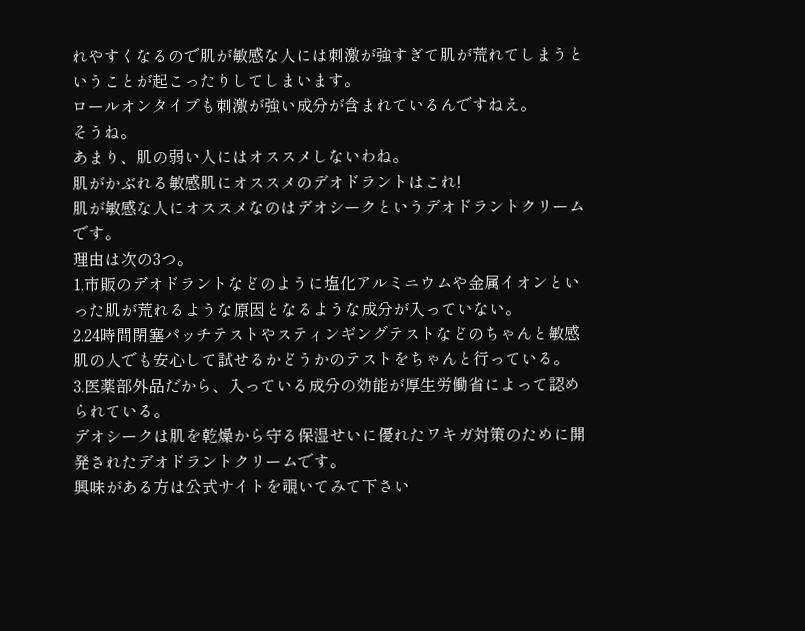れやすくなるので肌が敏感な人には刺激が強すぎて肌が荒れてしまうということが起こったりしてしまいます。
ロールオンタイプも刺激が強い成分が含まれているんですねえ。
そうね。
あまり、肌の弱い人にはオススメしないわね。
肌がかぶれる敏感肌にオススメのデオドラントはこれ!
肌が敏感な人にオススメなのはデオシークというデオドラントクリームです。
理由は次の3つ。
1.市販のデオドラントなどのように塩化アルミニウムや金属イオンといった肌が荒れるような原因となるような成分が入っていない。
2.24時間閉塞パッチテストやスティンギングテストなどのちゃんと敏感肌の人でも安心して試せるかどうかのテストをちゃんと行っている。
3.医薬部外品だから、入っている成分の効能が厚生労働省によって認められている。
デオシークは肌を乾燥から守る保湿せいに優れたワキガ対策のために開発されたデオドラントクリームです。
興味がある方は公式サイトを覗いてみて下さい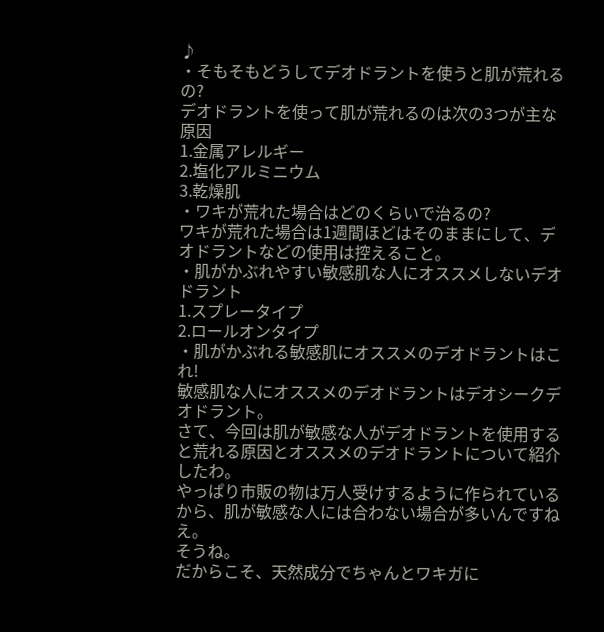♪
・そもそもどうしてデオドラントを使うと肌が荒れるの?
デオドラントを使って肌が荒れるのは次の3つが主な原因
1.金属アレルギー
2.塩化アルミニウム
3.乾燥肌
・ワキが荒れた場合はどのくらいで治るの?
ワキが荒れた場合は1週間ほどはそのままにして、デオドラントなどの使用は控えること。
・肌がかぶれやすい敏感肌な人にオススメしないデオドラント
1.スプレータイプ
2.ロールオンタイプ
・肌がかぶれる敏感肌にオススメのデオドラントはこれ!
敏感肌な人にオススメのデオドラントはデオシークデオドラント。
さて、今回は肌が敏感な人がデオドラントを使用すると荒れる原因とオススメのデオドラントについて紹介したわ。
やっぱり市販の物は万人受けするように作られているから、肌が敏感な人には合わない場合が多いんですねえ。
そうね。
だからこそ、天然成分でちゃんとワキガに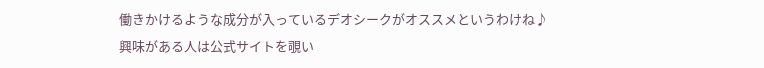働きかけるような成分が入っているデオシークがオススメというわけね♪
興味がある人は公式サイトを覗い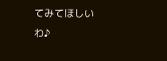てみてほしいわ♪